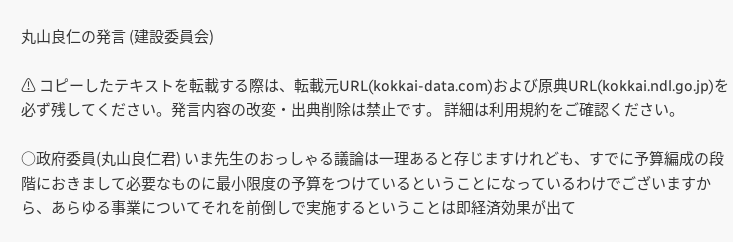丸山良仁の発言 (建設委員会)

⚠ コピーしたテキストを転載する際は、転載元URL(kokkai-data.com)および原典URL(kokkai.ndl.go.jp)を必ず残してください。発言内容の改変・出典削除は禁止です。 詳細は利用規約をご確認ください。

○政府委員(丸山良仁君) いま先生のおっしゃる議論は一理あると存じますけれども、すでに予算編成の段階におきまして必要なものに最小限度の予算をつけているということになっているわけでございますから、あらゆる事業についてそれを前倒しで実施するということは即経済効果が出て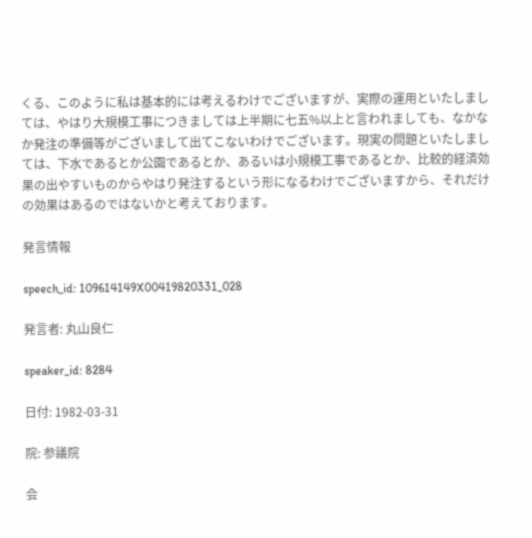くる、このように私は基本的には考えるわけでございますが、実際の運用といたしましては、やはり大規模工事につきましては上半期に七五%以上と言われましても、なかなか発注の準備等がございまして出てこないわけでございます。現実の問題といたしましては、下水であるとか公園であるとか、あるいは小規模工事であるとか、比較的経済効果の出やすいものからやはり発注するという形になるわけでございますから、それだけの効果はあるのではないかと考えております。

発言情報

speech_id: 109614149X00419820331_028

発言者: 丸山良仁

speaker_id: 8284

日付: 1982-03-31

院: 参議院

会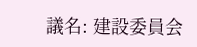議名: 建設委員会